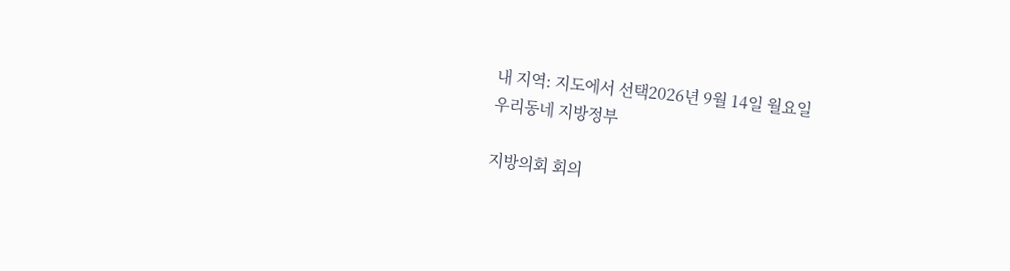내 지역: 지도에서 선택2026년 9월 14일 월요일
우리동네 지방정부

지방의회 회의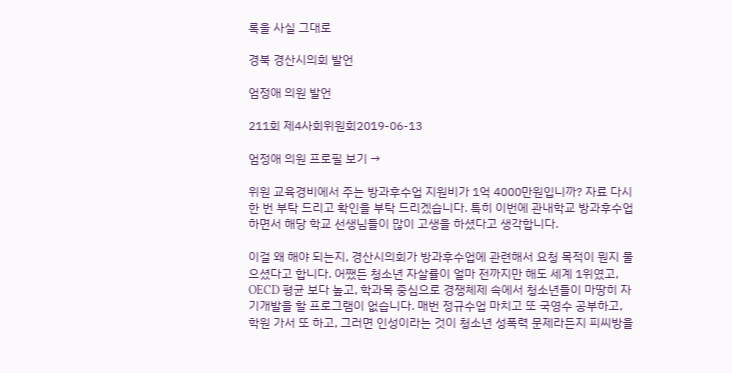록을 사실 그대로

경북 경산시의회 발언

엄정애 의원 발언

211회 제4사회위원회2019-06-13

엄정애 의원 프로필 보기 →

위원 교육경비에서 주는 방과후수업 지원비가 1억 4000만원입니까? 자료 다시 한 번 부탁 드리고 확인을 부탁 드리겠습니다. 특히 이번에 관내학교 방과후수업 하면서 해당 학교 선생님들이 많이 고생을 하셨다고 생각합니다.

이걸 왜 해야 되는지, 경산시의회가 방과후수업에 관련해서 요청 목적이 뭔지 물으셨다고 합니다. 어쨌든 청소년 자살률이 얼마 전까지만 해도 세계 1위였고, OECD 평균 보다 높고, 학과목 중심으로 경쟁체제 속에서 청소년들이 마땅히 자기개발을 할 프로그램이 없습니다. 매번 정규수업 마치고 또 국영수 공부하고, 학원 가서 또 하고, 그러면 인성이라는 것이 청소년 성폭력 문제라든지 피씨방을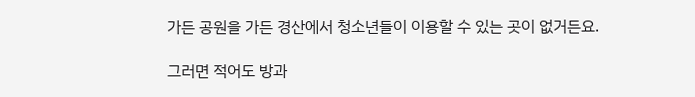가든 공원을 가든 경산에서 청소년들이 이용할 수 있는 곳이 없거든요.

그러면 적어도 방과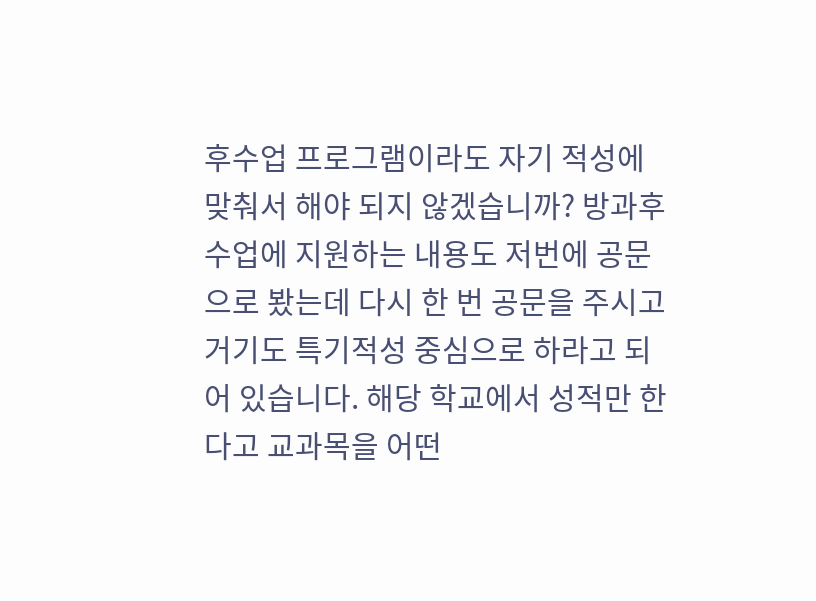후수업 프로그램이라도 자기 적성에 맞춰서 해야 되지 않겠습니까? 방과후수업에 지원하는 내용도 저번에 공문으로 봤는데 다시 한 번 공문을 주시고 거기도 특기적성 중심으로 하라고 되어 있습니다. 해당 학교에서 성적만 한다고 교과목을 어떤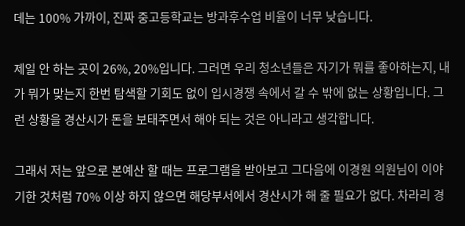데는 100% 가까이, 진짜 중고등학교는 방과후수업 비율이 너무 낮습니다.

제일 안 하는 곳이 26%, 20%입니다. 그러면 우리 청소년들은 자기가 뭐를 좋아하는지, 내가 뭐가 맞는지 한번 탐색할 기회도 없이 입시경쟁 속에서 갈 수 밖에 없는 상황입니다. 그런 상황을 경산시가 돈을 보태주면서 해야 되는 것은 아니라고 생각합니다.

그래서 저는 앞으로 본예산 할 때는 프로그램을 받아보고 그다음에 이경원 의원님이 이야기한 것처럼 70% 이상 하지 않으면 해당부서에서 경산시가 해 줄 필요가 없다. 차라리 경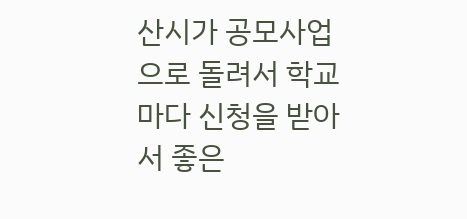산시가 공모사업으로 돌려서 학교마다 신청을 받아서 좋은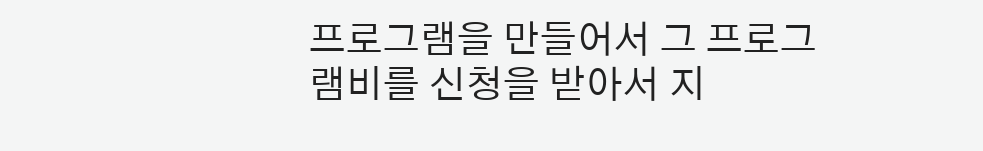프로그램을 만들어서 그 프로그램비를 신청을 받아서 지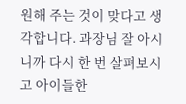원해 주는 것이 맞다고 생각합니다. 과장님 잘 아시니까 다시 한 번 살펴보시고 아이들한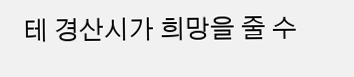테 경산시가 희망을 줄 수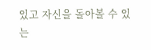있고 자신을 돌아볼 수 있는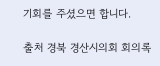기회를 주셨으면 합니다.

출처 경북 경산시의회 회의록